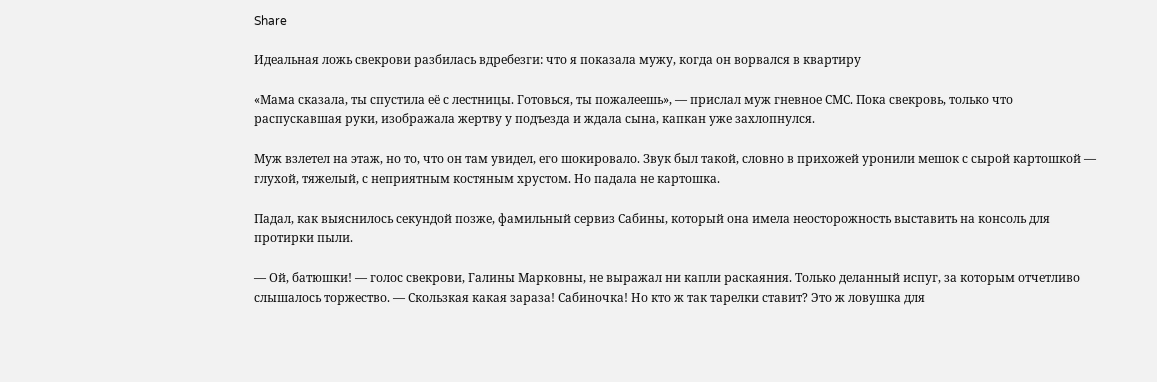Share

Идеальная ложь свекрови разбилась вдребезги: что я показала мужу, когда он ворвался в квартиру

«Мама сказала, ты спустила её с лестницы. Готовься, ты пожалеешь», — прислал муж гневное СМС. Пока свекровь, только что распускавшая руки, изображала жертву у подъезда и ждала сына, капкан уже захлопнулся.

Муж взлетел на этаж, но то, что он там увидел, его шокировало. Звук был такой, словно в прихожей уронили мешок с сырой картошкой — глухой, тяжелый, с неприятным костяным хрустом. Но падала не картошка.

Падал, как выяснилось секундой позже, фамильный сервиз Сабины, который она имела неосторожность выставить на консоль для протирки пыли.

— Ой, батюшки! — голос свекрови, Галины Марковны, не выражал ни капли раскаяния. Только деланный испуг, за которым отчетливо слышалось торжество. — Скользкая какая зараза! Сабиночка! Но кто ж так тарелки ставит? Это ж ловушка для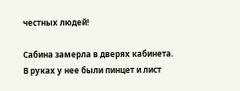честных людей!

Сабина замерла в дверях кабинета. В руках у нее были пинцет и лист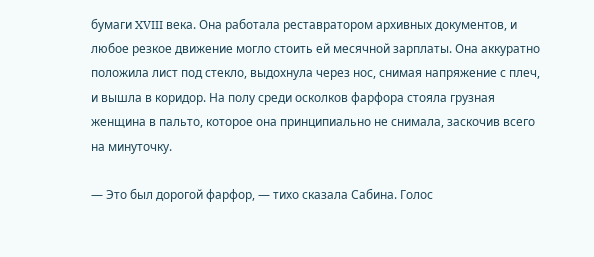бумаги XVIII века. Она работала реставратором архивных документов, и любое резкое движение могло стоить ей месячной зарплаты. Она аккуратно положила лист под стекло, выдохнула через нос, снимая напряжение с плеч, и вышла в коридор. На полу среди осколков фарфора стояла грузная женщина в пальто, которое она принципиально не снимала, заскочив всего на минуточку.

— Это был дорогой фарфор, — тихо сказала Сабина. Голос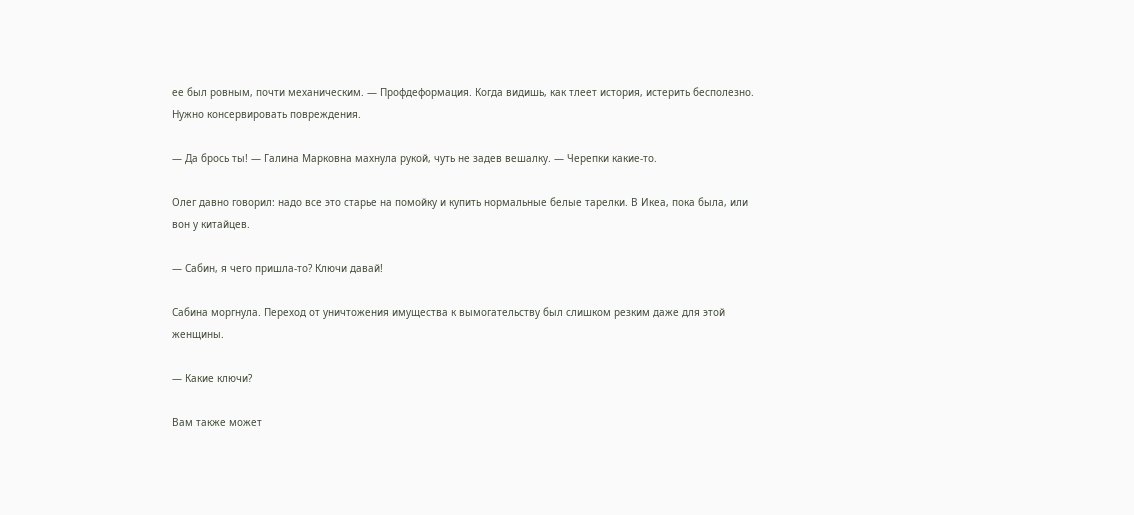ее был ровным, почти механическим. — Профдеформация. Когда видишь, как тлеет история, истерить бесполезно. Нужно консервировать повреждения.

— Да брось ты! — Галина Марковна махнула рукой, чуть не задев вешалку. — Черепки какие-то.

Олег давно говорил: надо все это старье на помойку и купить нормальные белые тарелки. В Икеа, пока была, или вон у китайцев.

— Сабин, я чего пришла-то? Ключи давай!

Сабина моргнула. Переход от уничтожения имущества к вымогательству был слишком резким даже для этой женщины.

— Какие ключи?

Вам также может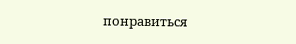понравиться